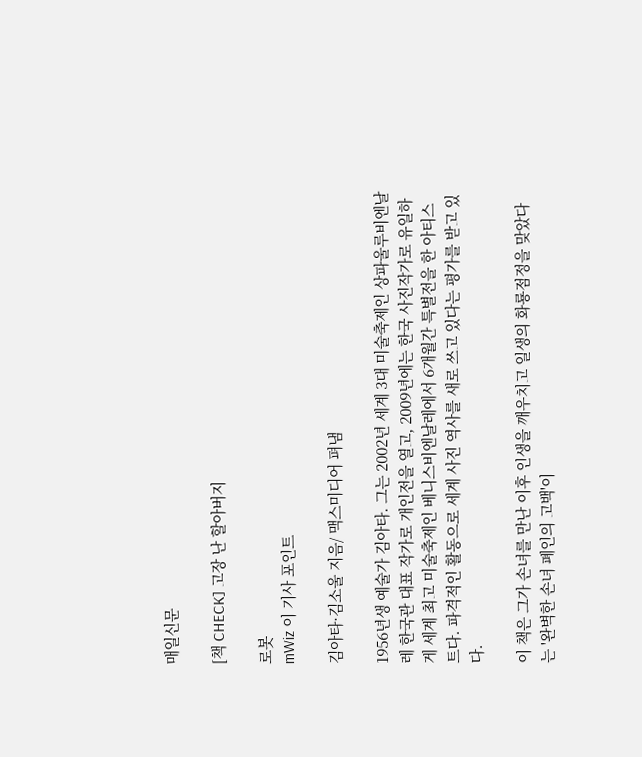매일신문

[책 CHECK] 고장 난 할아버지

로봇
mWiz 이 기사 포인트

김아타·김소울 지음/ 맥스미디어 펴냄

1956년생 예술가 김아타. 그는 2002년 세계 3대 미술축제인 상파울루비엔날레 한국관 대표 작가로 개인전을 열고, 2009년에는 한국 사진작가로 유일하게 세계 최고 미술축제인 베니스비엔날레에서 6개월간 특별전을 한 아티스트다. 파격적인 활동으로 세계 사진 역사를 새로 쓰고 있다는 평가를 받고 있다.

이 책은 그가 손녀를 만난 이후 인생을 깨우치고 일생의 화룡점정을 맞았다는 '완벽한 손녀 폐인의 고백'이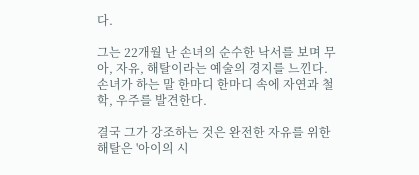다.

그는 22개월 난 손녀의 순수한 낙서를 보며 무아, 자유, 해탈이라는 예술의 경지를 느낀다. 손녀가 하는 말 한마디 한마디 속에 자연과 철학, 우주를 발견한다.

결국 그가 강조하는 것은 완전한 자유를 위한 해탈은 '아이의 시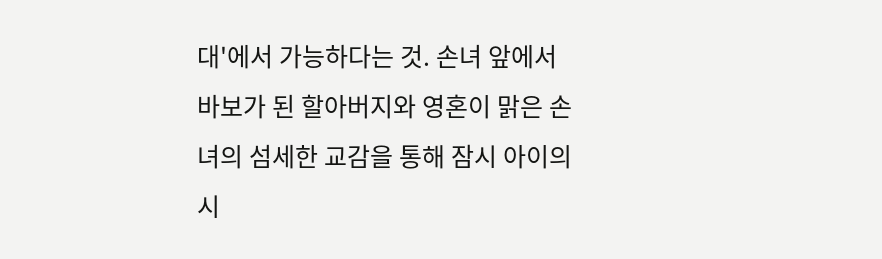대'에서 가능하다는 것. 손녀 앞에서 바보가 된 할아버지와 영혼이 맑은 손녀의 섬세한 교감을 통해 잠시 아이의 시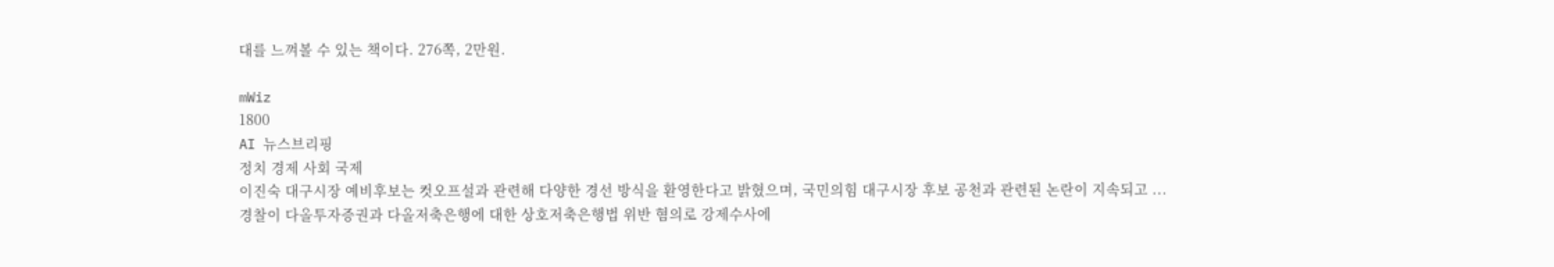대를 느껴볼 수 있는 책이다. 276쪽, 2만원.

mWiz
1800
AI 뉴스브리핑
정치 경제 사회 국제
이진숙 대구시장 예비후보는 컷오프설과 관련해 다양한 경선 방식을 환영한다고 밝혔으며, 국민의힘 대구시장 후보 공천과 관련된 논란이 지속되고 ...
경찰이 다올투자증권과 다올저축은행에 대한 상호저축은행법 위반 혐의로 강제수사에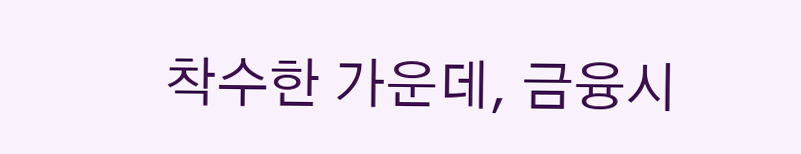착수한 가운데, 금융시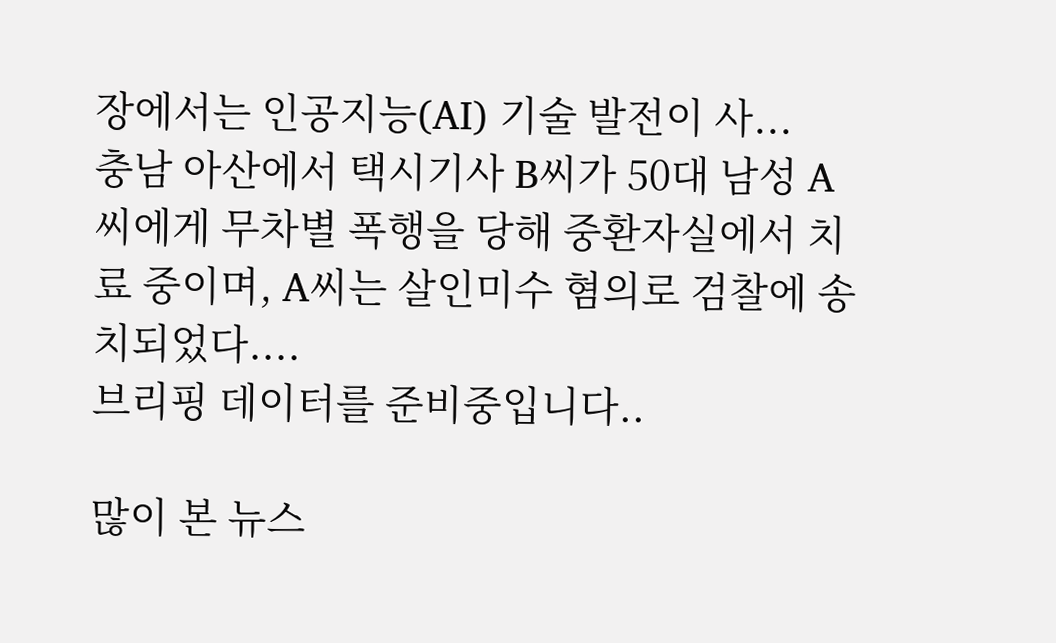장에서는 인공지능(AI) 기술 발전이 사...
충남 아산에서 택시기사 B씨가 50대 남성 A씨에게 무차별 폭행을 당해 중환자실에서 치료 중이며, A씨는 살인미수 혐의로 검찰에 송치되었다....
브리핑 데이터를 준비중입니다..

많이 본 뉴스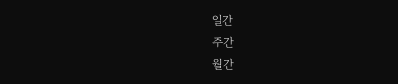일간
주간
월간